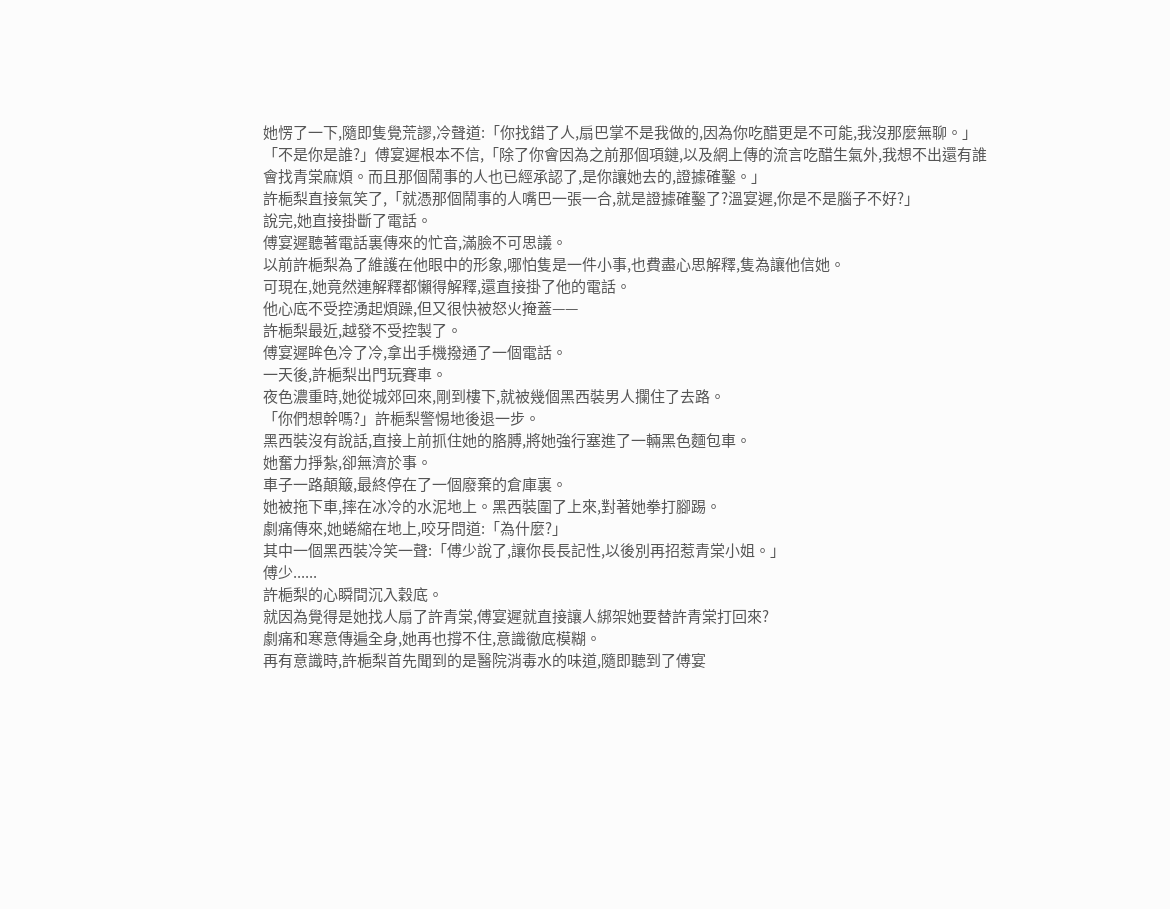她愣了一下,隨即隻覺荒謬,冷聲道:「你找錯了人,扇巴掌不是我做的,因為你吃醋更是不可能,我沒那麼無聊。」
「不是你是誰?」傅宴遲根本不信,「除了你會因為之前那個項鏈,以及網上傳的流言吃醋生氣外,我想不出還有誰會找青棠麻煩。而且那個鬧事的人也已經承認了,是你讓她去的,證據確鑿。」
許梔梨直接氣笑了,「就憑那個鬧事的人嘴巴一張一合,就是證據確鑿了?溫宴遲,你是不是腦子不好?」
說完,她直接掛斷了電話。
傅宴遲聽著電話裏傳來的忙音,滿臉不可思議。
以前許梔梨為了維護在他眼中的形象,哪怕隻是一件小事,也費盡心思解釋,隻為讓他信她。
可現在,她竟然連解釋都懶得解釋,還直接掛了他的電話。
他心底不受控湧起煩躁,但又很快被怒火掩蓋——
許梔梨最近,越發不受控製了。
傅宴遲眸色冷了冷,拿出手機撥通了一個電話。
一天後,許梔梨出門玩賽車。
夜色濃重時,她從城郊回來,剛到樓下,就被幾個黑西裝男人攔住了去路。
「你們想幹嗎?」許梔梨警惕地後退一步。
黑西裝沒有說話,直接上前抓住她的胳膊,將她強行塞進了一輛黑色麵包車。
她奮力掙紮,卻無濟於事。
車子一路顛簸,最終停在了一個廢棄的倉庫裏。
她被拖下車,摔在冰冷的水泥地上。黑西裝圍了上來,對著她拳打腳踢。
劇痛傳來,她蜷縮在地上,咬牙問道:「為什麼?」
其中一個黑西裝冷笑一聲:「傅少說了,讓你長長記性,以後別再招惹青棠小姐。」
傅少......
許梔梨的心瞬間沉入穀底。
就因為覺得是她找人扇了許青棠,傅宴遲就直接讓人綁架她要替許青棠打回來?
劇痛和寒意傳遍全身,她再也撐不住,意識徹底模糊。
再有意識時,許梔梨首先聞到的是醫院消毒水的味道,隨即聽到了傅宴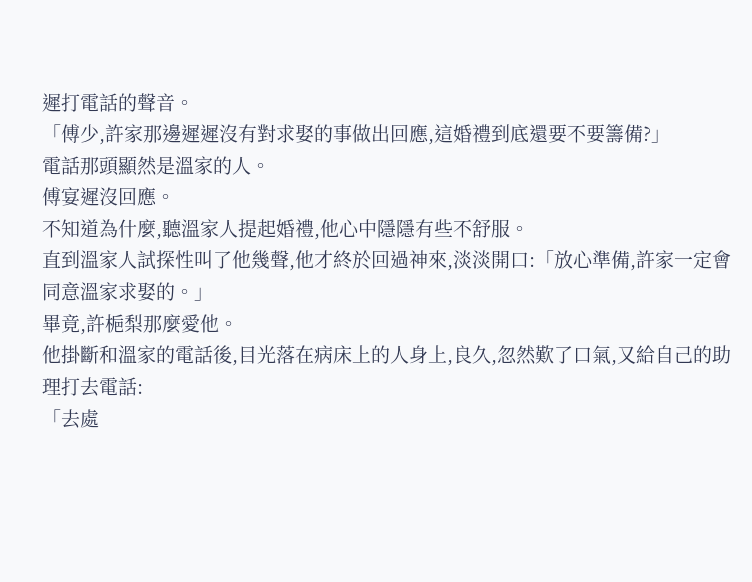遲打電話的聲音。
「傅少,許家那邊遲遲沒有對求娶的事做出回應,這婚禮到底還要不要籌備?」
電話那頭顯然是溫家的人。
傅宴遲沒回應。
不知道為什麼,聽溫家人提起婚禮,他心中隱隱有些不舒服。
直到溫家人試探性叫了他幾聲,他才終於回過神來,淡淡開口:「放心準備,許家一定會同意溫家求娶的。」
畢竟,許梔梨那麼愛他。
他掛斷和溫家的電話後,目光落在病床上的人身上,良久,忽然歎了口氣,又給自己的助理打去電話:
「去處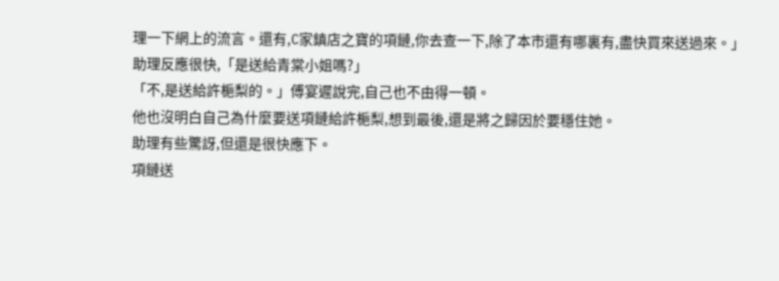理一下網上的流言。還有,C家鎮店之寶的項鏈,你去查一下,除了本市還有哪裏有,盡快買來送過來。」
助理反應很快,「是送給青棠小姐嗎?」
「不,是送給許梔梨的。」傅宴遲說完,自己也不由得一頓。
他也沒明白自己為什麼要送項鏈給許梔梨,想到最後,還是將之歸因於要穩住她。
助理有些驚訝,但還是很快應下。
項鏈送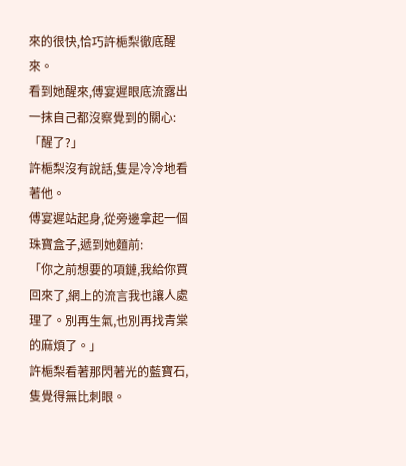來的很快,恰巧許梔梨徹底醒來。
看到她醒來,傅宴遲眼底流露出一抹自己都沒察覺到的關心:「醒了?」
許梔梨沒有說話,隻是冷冷地看著他。
傅宴遲站起身,從旁邊拿起一個珠寶盒子,遞到她麵前:
「你之前想要的項鏈,我給你買回來了,網上的流言我也讓人處理了。別再生氣,也別再找青棠的麻煩了。」
許梔梨看著那閃著光的藍寶石,隻覺得無比刺眼。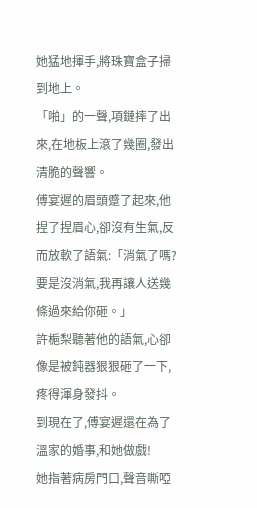她猛地揮手,將珠寶盒子掃到地上。
「啪」的一聲,項鏈摔了出來,在地板上滾了幾圈,發出清脆的聲響。
傅宴遲的眉頭蹙了起來,他捏了捏眉心,卻沒有生氣,反而放軟了語氣:「消氣了嗎?要是沒消氣,我再讓人送幾條過來給你砸。」
許梔梨聽著他的語氣,心卻像是被鈍器狠狠砸了一下,疼得渾身發抖。
到現在了,傅宴遲還在為了溫家的婚事,和她做戲!
她指著病房門口,聲音嘶啞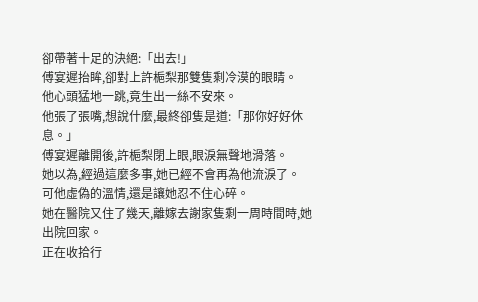卻帶著十足的決絕:「出去!」
傅宴遲抬眸,卻對上許梔梨那雙隻剩冷漠的眼睛。
他心頭猛地一跳,竟生出一絲不安來。
他張了張嘴,想說什麼,最終卻隻是道:「那你好好休息。」
傅宴遲離開後,許梔梨閉上眼,眼淚無聲地滑落。
她以為,經過這麼多事,她已經不會再為他流淚了。
可他虛偽的溫情,還是讓她忍不住心碎。
她在醫院又住了幾天,離嫁去謝家隻剩一周時間時,她出院回家。
正在收拾行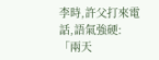李時,許父打來電話,語氣強硬:
「兩天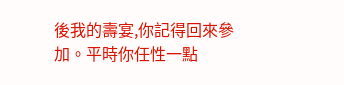後我的壽宴,你記得回來參加。平時你任性一點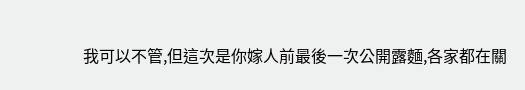我可以不管,但這次是你嫁人前最後一次公開露麵,各家都在關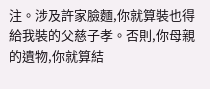注。涉及許家臉麵,你就算裝也得給我裝的父慈子孝。否則,你母親的遺物,你就算結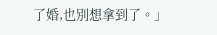了婚,也別想拿到了。」